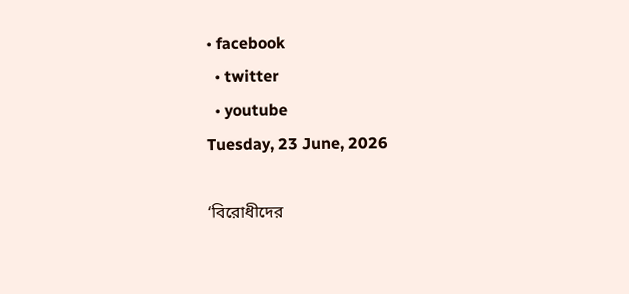• facebook
  • twitter
  • youtube
Tuesday, 23 June, 2026

‘বিরোধীদের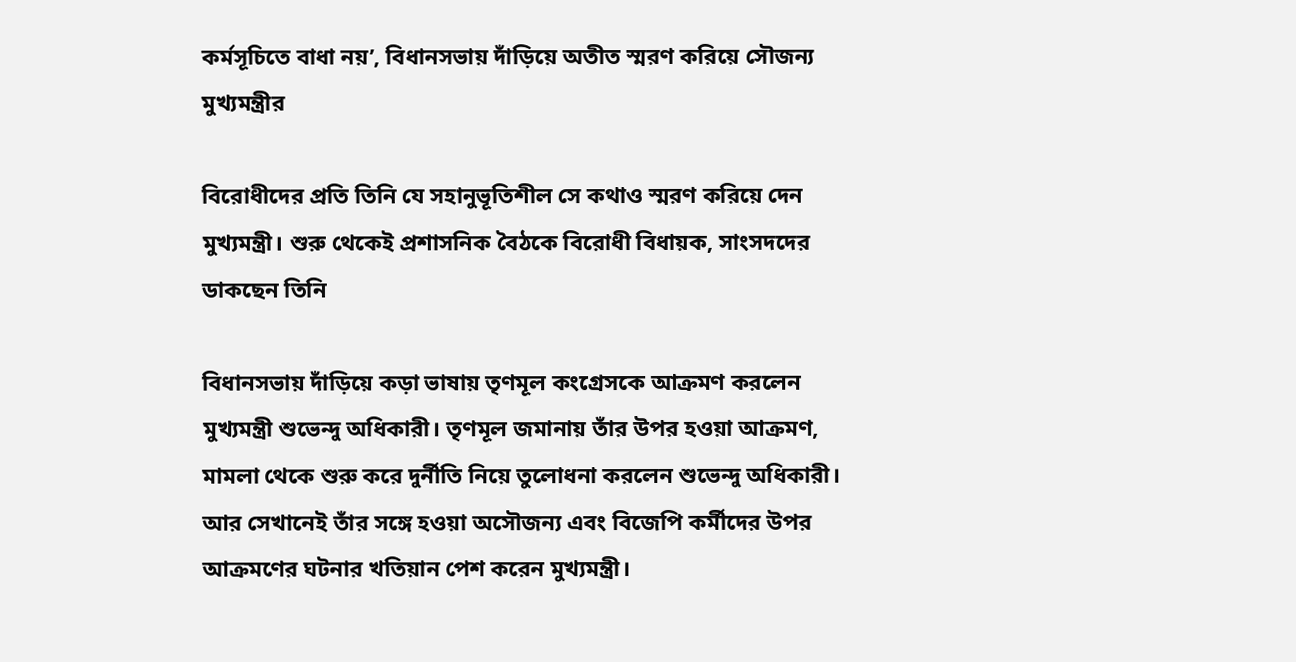কর্মসূচিতে বাধা নয়’, বিধানসভায় দাঁড়িয়ে অতীত স্মরণ করিয়ে সৌজন্য মুখ্যমন্ত্রীর

বিরোধীদের প্রতি তিনি যে সহানুভূতিশীল সে কথাও স্মরণ করিয়ে দেন মুখ্যমন্ত্রী। শুরু থেকেই প্রশাসনিক বৈঠকে বিরোধী বিধায়ক, সাংসদদের ডাকছেন তিনি

বিধানসভায় দাঁড়িয়ে কড়া ভাষায় তৃণমূল কংগ্রেসকে আক্রমণ করলেন মুখ্যমন্ত্রী শুভেন্দু অধিকারী। তৃণমূল জমানায় তাঁর উপর হওয়া আক্রমণ, মামলা থেকে শুরু করে দুর্নীতি নিয়ে তুলোধনা করলেন শুভেন্দু অধিকারী। আর সেখানেই তাঁর সঙ্গে হওয়া অসৌজন্য এবং বিজেপি কর্মীদের উপর আক্রমণের ঘটনার খতিয়ান পেশ করেন মুখ্যমন্ত্রী।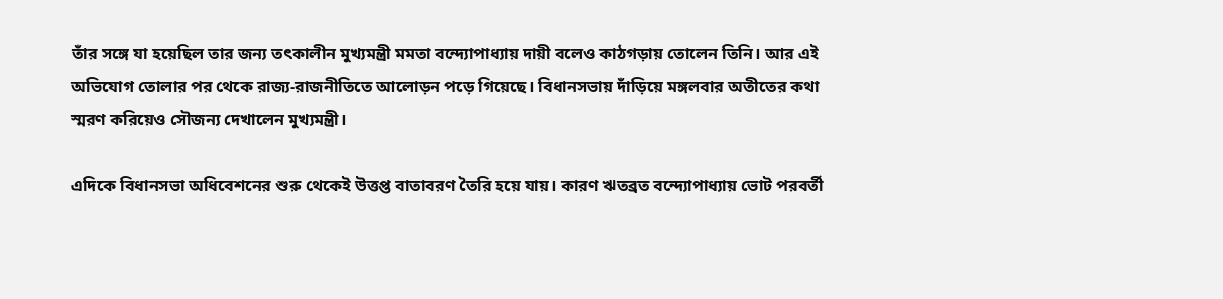তাঁর সঙ্গে যা হয়েছিল তার জন্য তৎকালীন মুখ্যমন্ত্রী মমতা বন্দ্যোপাধ্যায় দায়ী বলেও কাঠগড়ায় তোলেন তিনি। আর এই অভিযোগ তোলার পর থেকে রাজ্য-রাজনীতিতে আলোড়ন পড়ে গিয়েছে। বিধানসভায় দাঁড়িয়ে মঙ্গলবার অতীতের কথা স্মরণ করিয়েও সৌজন্য দেখালেন মুখ্যমন্ত্রী।

এদিকে বিধানসভা অধিবেশনের শুরু থেকেই উত্তপ্ত বাতাবরণ তৈরি হয়ে যায়। কারণ ঋতব্রত বন্দ্যোপাধ্যায় ভোট পরবর্তী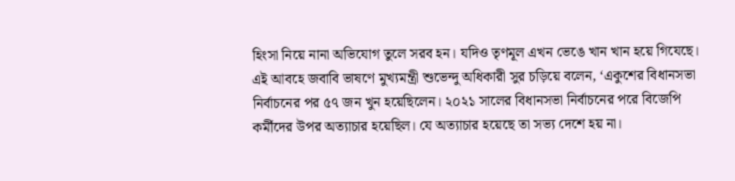হিংসা নিয়ে নানা অভিযোগ তুলে সরব হন। যদিও তৃণমূল এখন ভেঙে খান খান হয়ে গিযেছে। এই আবহে জবাবি ভাষণে মুখ্যমন্ত্রী শুভেন্দু অধিকারী সুর চড়িয়ে বলেন, ‘একুশের বিধানসভা নির্বাচনের পর ৫৭ জন খুন হয়েছিলেন। ২০২১ সালের বিধানসভা নির্বাচনের পরে বিজেপি কর্মীদের উপর অত্যাচার হয়েছিল। যে অত্যাচার হয়েছে তা সভ্য দেশে হয় না।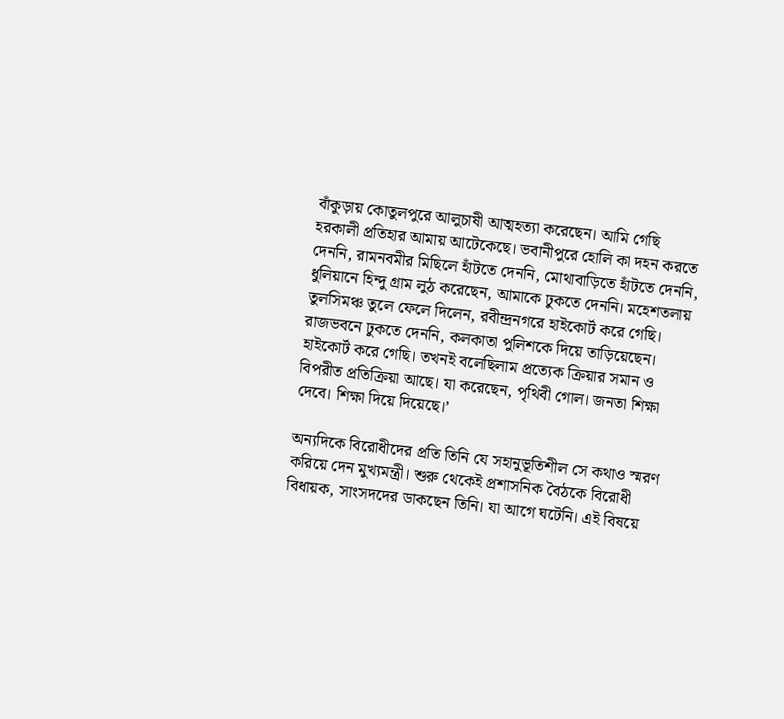বাঁকুড়ায় কোতুলপুরে আলুচাষী আত্মহত্যা করেছেন। আমি গেছি হরকালী প্রতিহার আমায় আটেকেছে। ভবানীপুরে হোলি কা দহন করতে দেননি, রামনবমীর মিছিলে হাঁটতে দেননি, মোথাবাড়িতে হাঁটতে দেননি, ধুলিয়ানে হিন্দু গ্রাম লুঠ করেছেন, আমাকে ঢুকতে দেননি। মহেশতলায় তুলসিমঞ্চ তুলে ফেলে দিলেন, রবীন্দ্রনগরে হাইকোর্ট করে গেছি। রাজভবনে ঢুকতে দেননি, কলকাতা পুলিশকে দিয়ে তাড়িয়েছেন। হাইকোর্ট করে গেছি। তখনই বলেছিলাম প্রত্যেক ক্রিয়ার সমান ও বিপরীত প্রতিক্রিয়া আছে। যা করেছেন, পৃথিবী গোল। জনতা শিক্ষা দেবে। শিক্ষা দিয়ে দিয়েছে।’

অন্যদিকে বিরোধীদের প্রতি তিনি যে সহানুভূতিশীল সে কথাও স্মরণ করিয়ে দেন মুখ্যমন্ত্রী। শুরু থেকেই প্রশাসনিক বৈঠকে বিরোধী বিধায়ক, সাংসদদের ডাকছেন তিনি। যা আগে ঘটেনি। এই বিষয়ে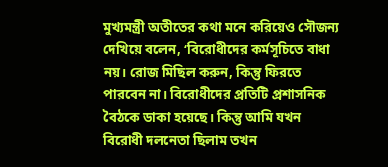মুখ্যমন্ত্রী অতীতের কথা মনে করিয়েও সৌজন্য দেখিয়ে বলেন, ‘বিরোধীদের কর্মসূচিতে বাধা নয়। রোজ মিছিল করুন, কিন্তু ফিরতে পারবেন না। বিরোধীদের প্রতিটি প্রশাসনিক বৈঠকে ডাকা হয়েছে। কিন্তু আমি যখন বিরোধী দলনেতা ছিলাম তখন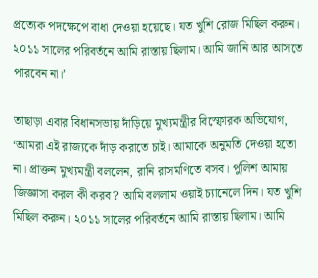প্রত্যেক পদক্ষেপে বাধা দেওয়া হয়েছে। যত খুশি রোজ মিছিল করুন। ২০১১ সালের পরিবর্তনে আমি রাস্তায় ছিলাম। আমি জানি আর আসতে পারবেন না।’

তাছাড়া এবার বিধানসভায় দাঁড়িয়ে মুখ্যমন্ত্রীর বিস্ফোরক অভিযোগ, ‘আমরা এই রাজ্যকে দাঁড় করাতে চাই। আমাকে অনুমতি দেওয়া হতো না। প্রাক্তন মুখ্যমন্ত্রী বললেন, রানি রাসমণিতে বসব। পুলিশ আমায় জিজ্ঞাসা করল কী করব? আমি বললাম ওয়াই চ্যানেলে দিন। যত খুশি মিছিল করুন। ২০১১ সালের পরিবর্তনে আমি রাস্তায় ছিলাম। আমি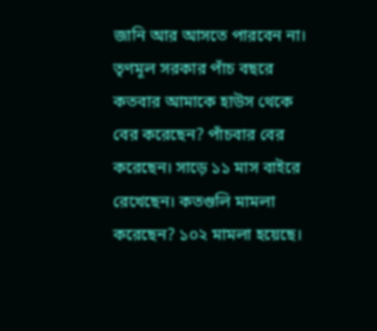জানি আর আসতে পারবেন না। তৃণমূল সরকার পাঁচ বছরে কতবার আমাকে হাউস থেকে বের করেছেন? পাঁচবার বের করেছেন। সাড়ে ১১ মাস বাইরে রেখেছেন। কতগুলি মামলা করেছেন? ১০২ মামলা হয়েছে।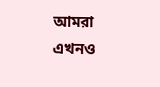আমরা এখনও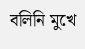বলিনি মুখে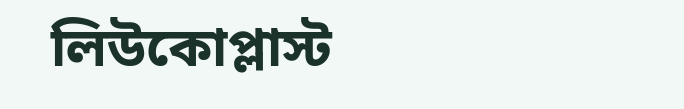লিউকোপ্লাস্ট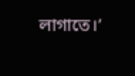লাগাতে।’